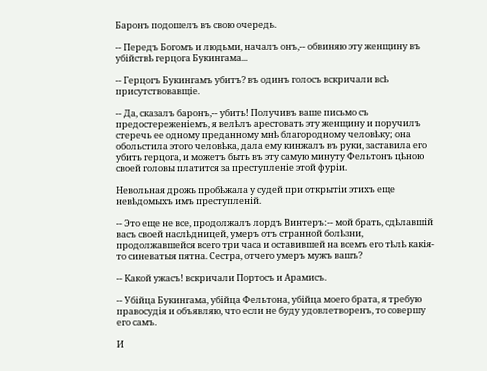Баронъ подошелъ въ свою очередь.

-- Передъ Богомъ и людьми, началъ онъ,-- обвиняю эту женщину въ убійствѣ герцога Букингама...

-- Герцогъ Букингамъ убитъ? въ одинъ голосъ вскричали всѣ присутствовавщіе.

-- Да, сказалъ баронъ,-- убить! Получивъ ваше письмо съ предостереженіемъ, я велѣлъ арестовать эту женщину и поручилъ стеречь ее одному преданному мнѣ благородному человѣку; она обольстила этого человѣка, дала ему кинжалъ въ руки, заставила его убить герцога, и можетъ быть въ эту самую минуту Фельтонъ цѣною своей головы платится за преступленіе этой фуріи.

Невольная дрожь пробѣжала у судей при открытіи этихъ еще невѣдомыхъ имъ преступленій.

-- Это еще не все, продолжалъ лордъ Винтеръ:-- мой брать, сдѣлавшій васъ своей наслѣдницей, умеръ отъ странной болѣзни, продолжавшейся всего три часа и оставившей на всемъ его тѣлѣ какія-то синеватыя пятна. Сестра, отчего умеръ мужъ вашъ?

-- Какой ужасъ! вскричали Портосъ и Арамисъ.

-- Убійца Букингама, убійца Фельтона, убійца моего брата, я требую правосудія и объявляю, что если не буду удовлетворенъ, то совершу его самъ.

И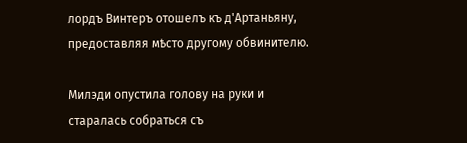лордъ Винтеръ отошелъ къ д'Артаньяну, предоставляя мѣсто другому обвинителю.

Милэди опустила голову на руки и старалась собраться съ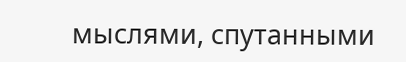мыслями, спутанными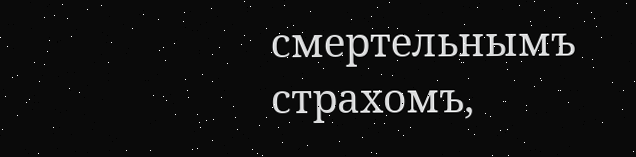смертельнымъ страхомъ,